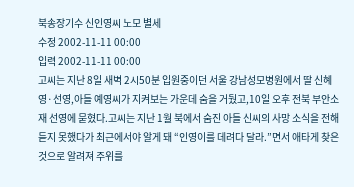북송장기수 신인영씨 노모 별세
수정 2002-11-11 00:00
입력 2002-11-11 00:00
고씨는 지난 8일 새벽 2시50분 입원중이던 서울 강남성모병원에서 딸 신혜영·선영,아들 예영씨가 지켜보는 가운데 숨을 거뒀고,10일 오후 전북 부안소재 선영에 묻혔다.고씨는 지난 1월 북에서 숨진 아들 신씨의 사망 소식을 전해듣지 못했다가 최근에서야 알게 돼 “인영이를 데려다 달라.”면서 애타게 찾은 것으로 알려져 주위를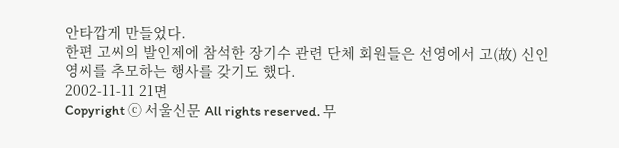안타깝게 만들었다.
한편 고씨의 발인제에 참석한 장기수 관련 단체 회원들은 선영에서 고(故) 신인영씨를 추모하는 행사를 갖기도 했다.
2002-11-11 21면
Copyright ⓒ 서울신문 All rights reserved. 무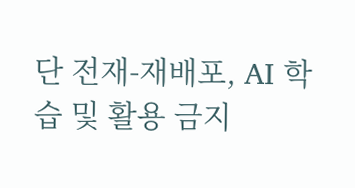단 전재-재배포, AI 학습 및 활용 금지